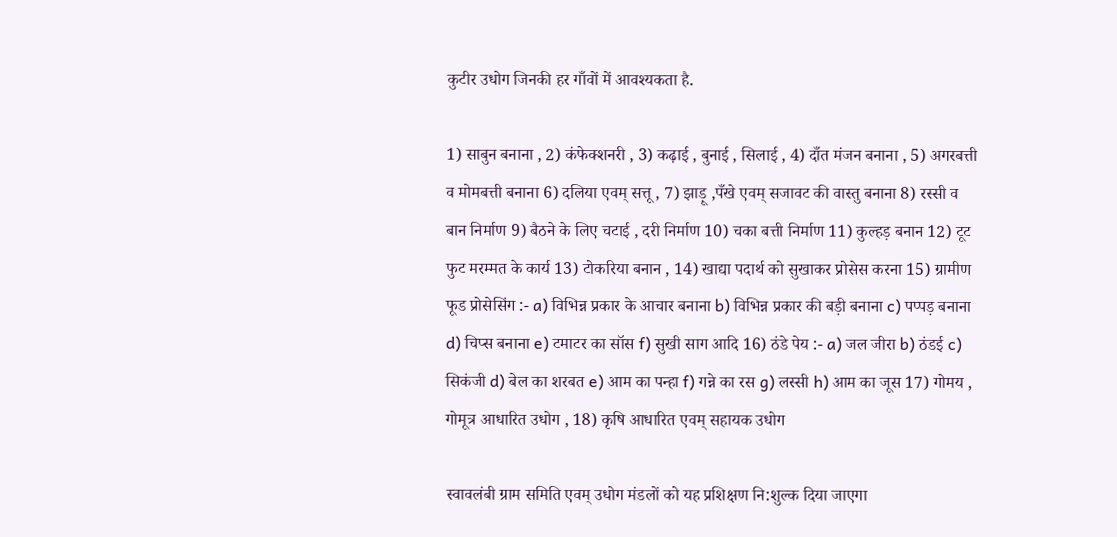कुटीर उधोग जिनकी हर गाँवों में आवश्यकता है.

1) साबुन बनाना , 2) कंफेक्शनरी , 3) कढ़ाई , बुनाई , सिलाई , 4) दाँत मंजन बनाना , 5) अगरबत्ती व मोमबत्ती बनाना 6) दलिया एवम् सत्तू , 7) झाड़ू ,पँखे एवम् सजावट की वास्तु बनाना 8) रस्सी व बान निर्माण 9) बैठने के लिए चटाई , दरी निर्माण 10) चका बत्ती निर्माण 11) कुल्हड़ बनान 12) टूट फुट मरम्मत के कार्य 13) टोकरिया बनान , 14) खाद्या पदार्थ को सुखाकर प्रोसेस करना 15) ग्रामीण फूड प्रोसेसिंग :- a) विभिन्न प्रकार के आचार बनाना b) विभिन्न प्रकार की बड़ी बनाना c) पप्पड़ बनाना d) चिप्स बनाना e) टमाटर का सॉस f) सुखी साग आदि 16) ठंडे पेय :- a) जल जीरा b) ठंडई c) सिकंजी d) बेल का शरबत e) आम का पन्हा f) गन्ने का रस g) लस्सी h) आम का जूस 17) गोमय , गोमूत्र आधारित उधोग , 18) कृषि आधारित एवम् सहायक उधोग

स्वावलंबी ग्राम समिति एवम् उधोग मंडलों को यह प्रशिक्षण नि:शुल्क दिया जाएगा